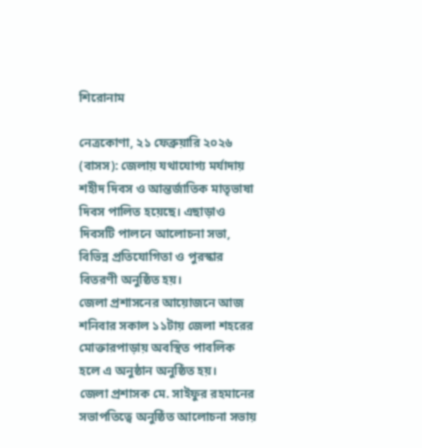শিরোনাম

নেত্রকোণা, ২১ ফেব্রুয়ারি ২০২৬ (বাসস): জেলায় যথাযোগ্য মর্যাদায় শহীদ দিবস ও আন্তর্জাতিক মাতৃভাষা দিবস পালিত হয়েছে। এছাড়াও দিবসটি পালনে আলোচনা সভা, বিভিন্ন প্রতিযোগিতা ও পুরস্কার বিতরণী অনুষ্ঠিত হয়।
জেলা প্রশাসনের আয়োজনে আজ শনিবার সকাল ১১টায় জেলা শহরের মোক্তারপাড়ায় অবস্থিত পাবলিক হলে এ অনুষ্ঠান অনুষ্ঠিত হয়।
জেলা প্রশাসক মে. সাইফুর রহমানের সভাপতিত্বে অনুষ্ঠিত আলোচনা সভায়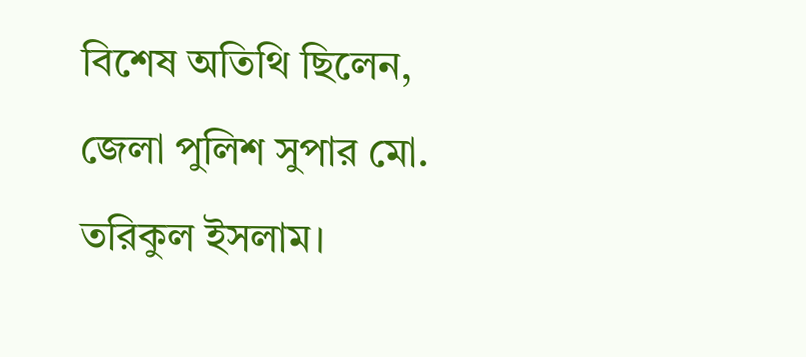বিশেষ অতিথি ছিলেন, জেলা পুলিশ সুপার মো. তরিকুল ইসলাম।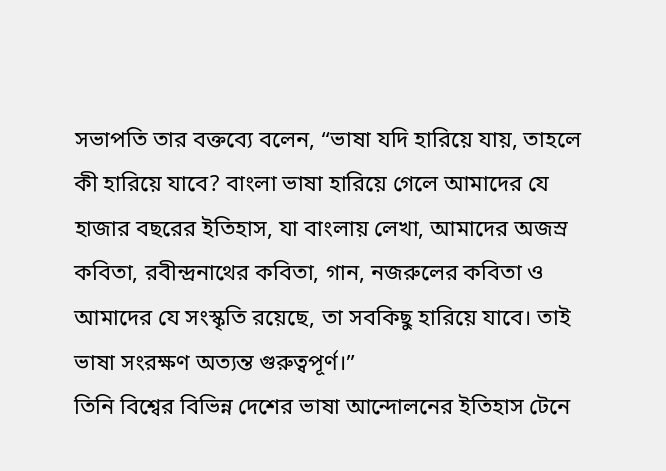সভাপতি তার বক্তব্যে বলেন, “ভাষা যদি হারিয়ে যায়, তাহলে কী হারিয়ে যাবে? বাংলা ভাষা হারিয়ে গেলে আমাদের যে হাজার বছরের ইতিহাস, যা বাংলায় লেখা, আমাদের অজস্র কবিতা, রবীন্দ্রনাথের কবিতা, গান, নজরুলের কবিতা ও আমাদের যে সংস্কৃতি রয়েছে, তা সবকিছু হারিয়ে যাবে। তাই ভাষা সংরক্ষণ অত্যন্ত গুরুত্বপূর্ণ।”
তিনি বিশ্বের বিভিন্ন দেশের ভাষা আন্দোলনের ইতিহাস টেনে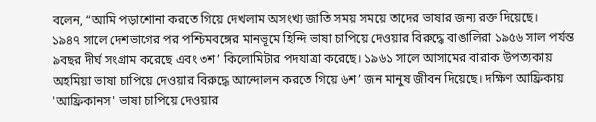বলেন, “আমি পড়াশোনা করতে গিয়ে দেখলাম অসংখ্য জাতি সময় সময়ে তাদের ভাষার জন্য রক্ত দিয়েছে।
১৯৪৭ সালে দেশভাগের পর পশ্চিমবঙ্গের মানভূমে হিন্দি ভাষা চাপিয়ে দেওয়ার বিরুদ্ধে বাঙালিরা ১৯৫৬ সাল পর্যন্ত ৯বছর দীর্ঘ সংগ্রাম করেছে এবং ৩শ’ কিলোমিটার পদযাত্রা করেছে। ১৯৬১ সালে আসামের বারাক উপত্যকায় অহমিয়া ভাষা চাপিয়ে দেওয়ার বিরুদ্ধে আন্দোলন করতে গিয়ে ৬শ’ জন মানুষ জীবন দিয়েছে। দক্ষিণ আফ্রিকায় 'আফ্রিকানস' ভাষা চাপিয়ে দেওয়ার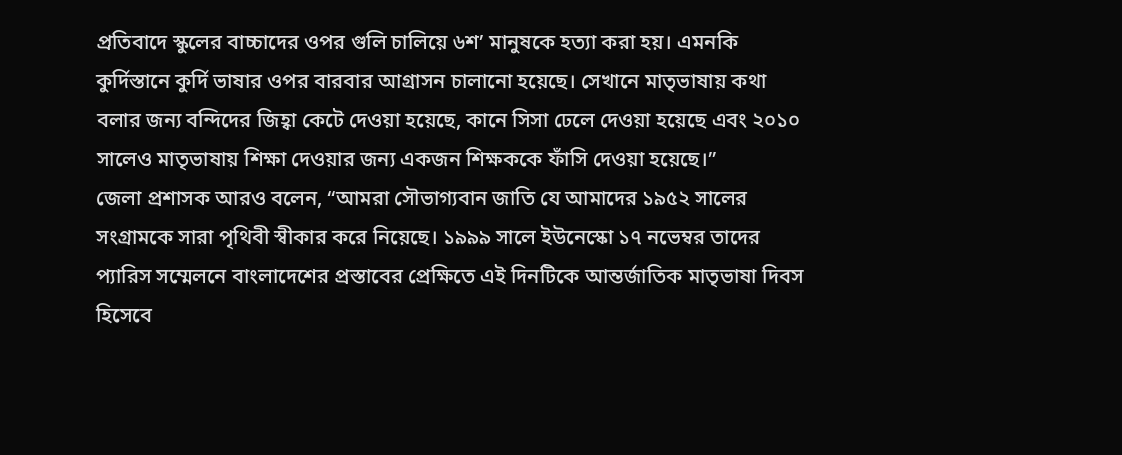প্রতিবাদে স্কুলের বাচ্চাদের ওপর গুলি চালিয়ে ৬শ’ মানুষকে হত্যা করা হয়। এমনকি কুর্দিস্তানে কুর্দি ভাষার ওপর বারবার আগ্রাসন চালানো হয়েছে। সেখানে মাতৃভাষায় কথা বলার জন্য বন্দিদের জিহ্বা কেটে দেওয়া হয়েছে, কানে সিসা ঢেলে দেওয়া হয়েছে এবং ২০১০ সালেও মাতৃভাষায় শিক্ষা দেওয়ার জন্য একজন শিক্ষককে ফাঁসি দেওয়া হয়েছে।”
জেলা প্রশাসক আরও বলেন, “আমরা সৌভাগ্যবান জাতি যে আমাদের ১৯৫২ সালের সংগ্রামকে সারা পৃথিবী স্বীকার করে নিয়েছে। ১৯৯৯ সালে ইউনেস্কো ১৭ নভেম্বর তাদের প্যারিস সম্মেলনে বাংলাদেশের প্রস্তাবের প্রেক্ষিতে এই দিনটিকে আন্তর্জাতিক মাতৃভাষা দিবস হিসেবে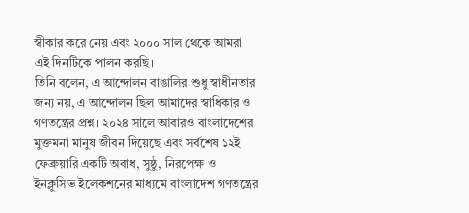স্বীকার করে নেয় এবং ২০০০ সাল থেকে আমরা এই দিনটিকে পালন করছি।
তিনি বলেন, এ আন্দোলন বাঙালির শুধু স্বাধীনতার জন্য নয়, এ আন্দোলন ছিল আমাদের স্বাধিকার ও গণতন্ত্রের প্রশ্ন। ২০২৪ সালে আবারও বাংলাদেশের মুক্তমনা মানুষ জীবন দিয়েছে এবং সর্বশেষ ১২ই ফেব্রুয়ারি একটি অবাধ, সুষ্ঠু, নিরপেক্ষ ও ইনক্লুসিভ ইলেকশনের মাধ্যমে বাংলাদেশ গণতন্ত্রের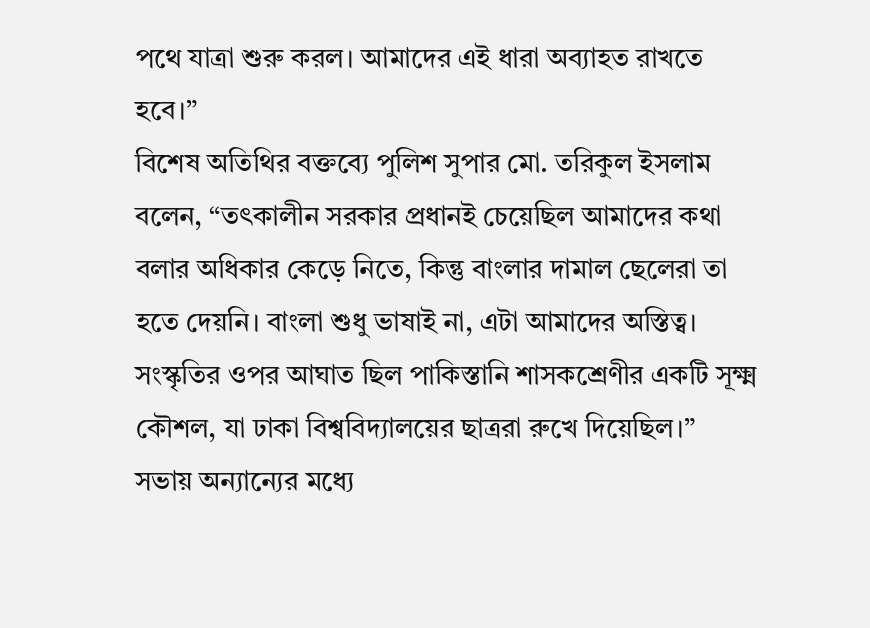পথে যাত্রা শুরু করল। আমাদের এই ধারা অব্যাহত রাখতে হবে।”
বিশেষ অতিথির বক্তব্যে পুলিশ সুপার মো. তরিকুল ইসলাম বলেন, “তৎকালীন সরকার প্রধানই চেয়েছিল আমাদের কথা বলার অধিকার কেড়ে নিতে, কিন্তু বাংলার দামাল ছেলেরা তা হতে দেয়নি। বাংলা শুধু ভাষাই না, এটা আমাদের অস্তিত্ব। সংস্কৃতির ওপর আঘাত ছিল পাকিস্তানি শাসকশ্রেণীর একটি সূক্ষ্ম কৌশল, যা ঢাকা বিশ্ববিদ্যালয়ের ছাত্ররা রুখে দিয়েছিল।”
সভায় অন্যান্যের মধ্যে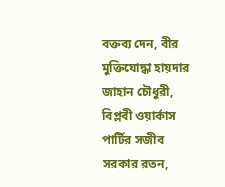বক্তব্য দেন, বীর মুক্তিযোদ্ধা হায়দার জাহান চৌধুরী, বিপ্লবী ওয়ার্কাস পার্টির সজীব সরকার রতন,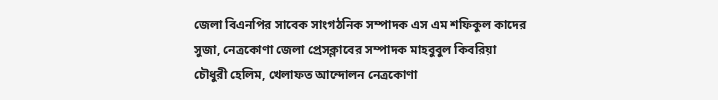জেলা বিএনপির সাবেক সাংগঠনিক সম্পাদক এস এম শফিকুল কাদের সুজা, নেত্রকোণা জেলা প্রেসক্লাবের সম্পাদক মাহবুবুল কিবরিয়া চৌধুরী হেলিম, খেলাফত আন্দোলন নেত্রকোণা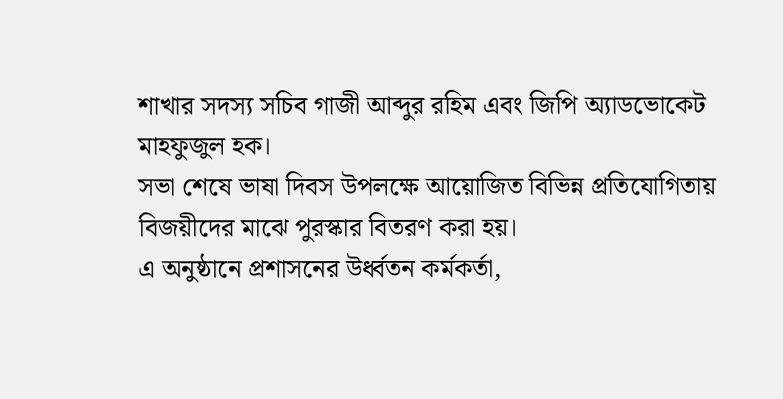শাখার সদস্য সচিব গাজী আব্দুর রহিম এবং জিপি অ্যাডভোকেট মাহফুজুল হক।
সভা শেষে ভাষা দিবস উপলক্ষে আয়োজিত বিভিন্ন প্রতিযোগিতায় বিজয়ীদের মাঝে পুরস্কার বিতরণ করা হয়।
এ অনুষ্ঠানে প্রশাসনের উর্ধ্বতন কর্মকর্তা,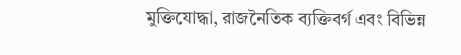মুক্তিযোদ্ধা, রাজনৈতিক ব্যক্তিবর্গ এবং বিভিন্ন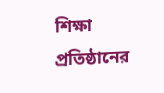শিক্ষা প্রতিষ্ঠানের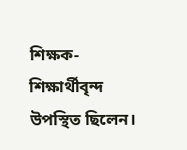শিক্ষক-শিক্ষার্থীবৃন্দ উপস্থিত ছিলেন।